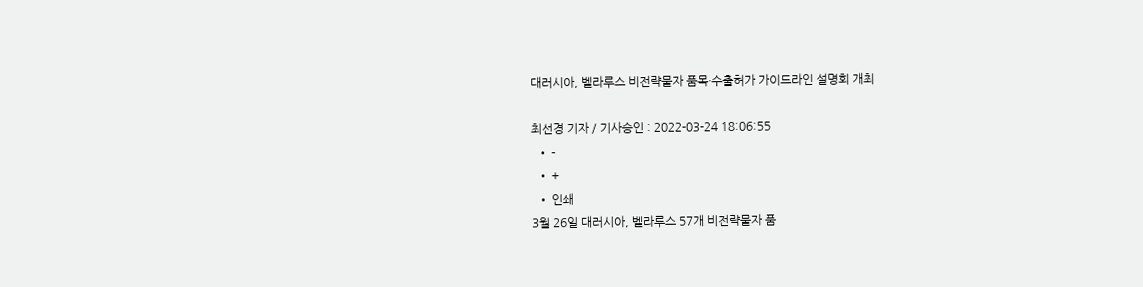대러시아, 벨라루스 비전략물자 품목·수출허가 가이드라인 설명회 개최

최선경 기자 / 기사승인 : 2022-03-24 18:06:55
  • -
  • +
  • 인쇄
3월 26일 대러시아, 벨라루스 57개 비전략물자 품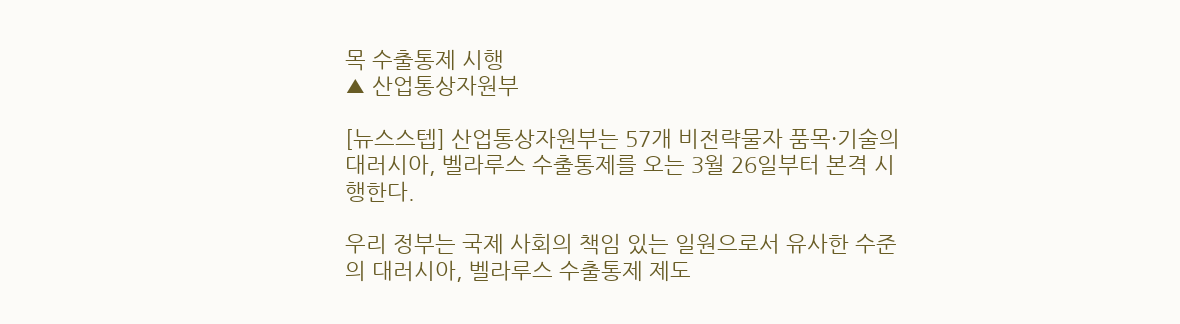목 수출통제 시행
▲ 산업통상자원부

[뉴스스텝] 산업통상자원부는 57개 비전략물자 품목·기술의 대러시아, 벨라루스 수출통제를 오는 3월 26일부터 본격 시행한다.

우리 정부는 국제 사회의 책임 있는 일원으로서 유사한 수준의 대러시아, 벨라루스 수출통제 제도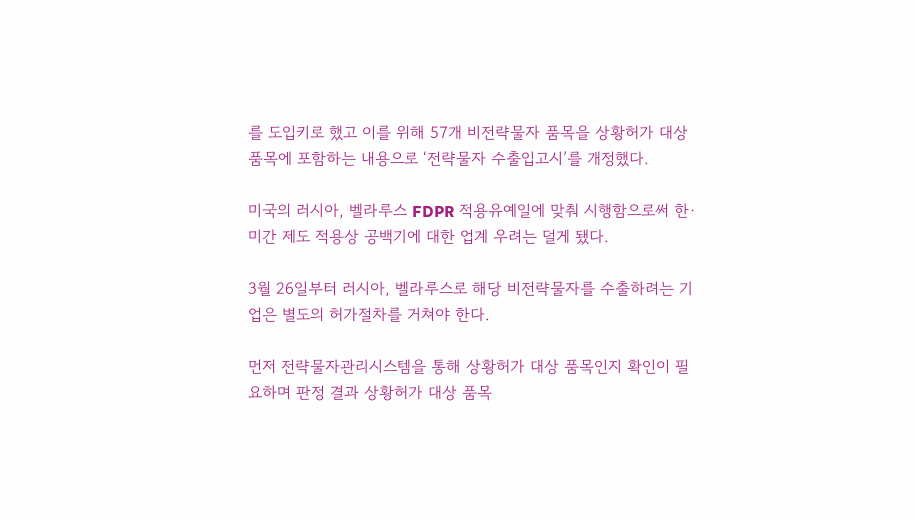를 도입키로 했고 이를 위해 57개 비전략물자 품목을 상황허가 대상품목에 포함하는 내용으로 ‘전략물자 수출입고시’를 개정했다.

미국의 러시아, 벨라루스 FDPR 적용유예일에 맞춰 시행함으로써 한·미간 제도 적용상 공백기에 대한 업계 우려는 덜게 됐다.

3월 26일부터 러시아, 벨라루스로 해당 비전략물자를 수출하려는 기업은 별도의 허가절차를 거쳐야 한다.

먼저 전략물자관리시스템을 통해 상황허가 대상 품목인지 확인이 필요하며 판정 결과 상황허가 대상 품목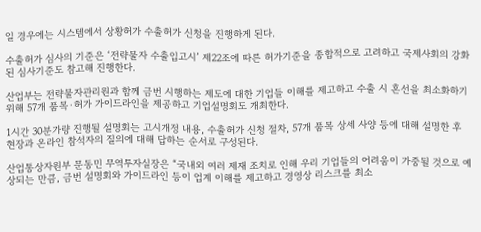일 경우에는 시스템에서 상황허가 수출허가 신청을 진행하게 된다.

수출허가 심사의 기준은 ‘전략물자 수출입고시’ 제22조에 따른 허가기준을 종합적으로 고려하고 국제사회의 강화된 심사기준도 참고해 진행한다.

산업부는 전략물자관리원과 함께 금번 시행하는 제도에 대한 기업들 이해를 제고하고 수출 시 혼선을 최소화하기 위해 57개 품목·허가 가이드라인을 제공하고 기업설명회도 개최한다.

1시간 30분가량 진행될 설명회는 고시개정 내용, 수출허가 신청 절차, 57개 품목 상세 사양 등에 대해 설명한 후 현장과 온라인 참석자의 질의에 대해 답하는 순서로 구성된다.

산업통상자원부 문동민 무역투자실장은 “국내외 여러 제재 조치로 인해 우리 기업들의 어려움이 가중될 것으로 예상되는 만큼, 금번 설명회와 가이드라인 등이 업계 이해를 제고하고 경영상 리스크를 최소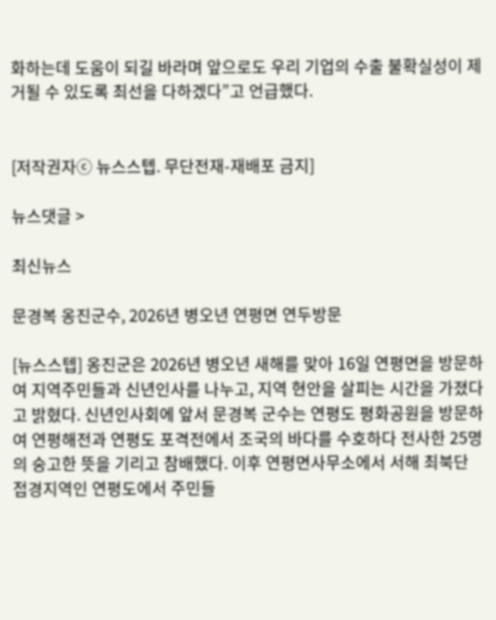화하는데 도움이 되길 바라며 앞으로도 우리 기업의 수출 불확실성이 제거될 수 있도록 최선을 다하겠다”고 언급했다.


[저작권자ⓒ 뉴스스텝. 무단전재-재배포 금지]

뉴스댓글 >

최신뉴스

문경복 옹진군수, 2026년 병오년 연평면 연두방문

[뉴스스텝] 옹진군은 2026년 병오년 새해를 맞아 16일 연평면을 방문하여 지역주민들과 신년인사를 나누고, 지역 현안을 살피는 시간을 가졌다고 밝혔다. 신년인사회에 앞서 문경복 군수는 연평도 평화공원을 방문하여 연평해전과 연평도 포격전에서 조국의 바다를 수호하다 전사한 25명의 숭고한 뜻을 기리고 참배했다. 이후 연평면사무소에서 서해 최북단 접경지역인 연평도에서 주민들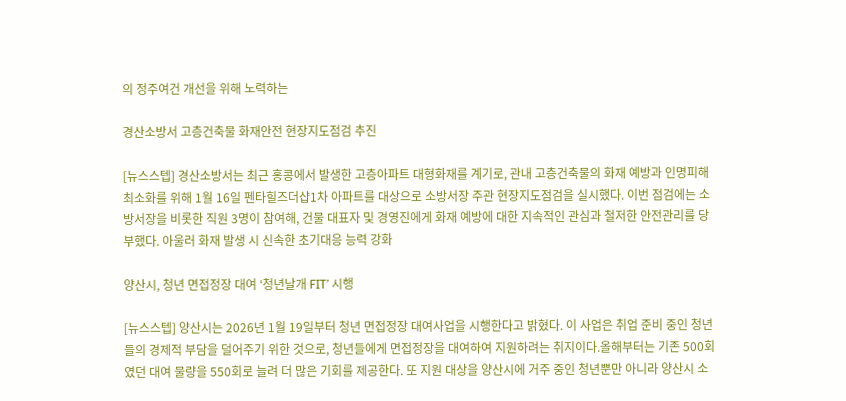의 정주여건 개선을 위해 노력하는

경산소방서 고층건축물 화재안전 현장지도점검 추진

[뉴스스텝] 경산소방서는 최근 홍콩에서 발생한 고층아파트 대형화재를 계기로, 관내 고층건축물의 화재 예방과 인명피해 최소화를 위해 1월 16일 펜타힐즈더샵1차 아파트를 대상으로 소방서장 주관 현장지도점검을 실시했다. 이번 점검에는 소방서장을 비롯한 직원 3명이 참여해, 건물 대표자 및 경영진에게 화재 예방에 대한 지속적인 관심과 철저한 안전관리를 당부했다. 아울러 화재 발생 시 신속한 초기대응 능력 강화

양산시, 청년 면접정장 대여 ‘청년날개 FIT’ 시행

[뉴스스텝] 양산시는 2026년 1월 19일부터 청년 면접정장 대여사업을 시행한다고 밝혔다. 이 사업은 취업 준비 중인 청년들의 경제적 부담을 덜어주기 위한 것으로, 청년들에게 면접정장을 대여하여 지원하려는 취지이다.올해부터는 기존 500회였던 대여 물량을 550회로 늘려 더 많은 기회를 제공한다. 또 지원 대상을 양산시에 거주 중인 청년뿐만 아니라 양산시 소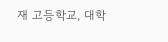재 고등학교, 대학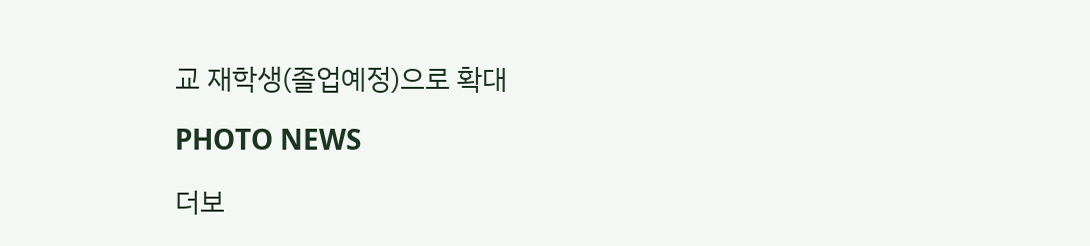교 재학생(졸업예정)으로 확대

PHOTO NEWS

더보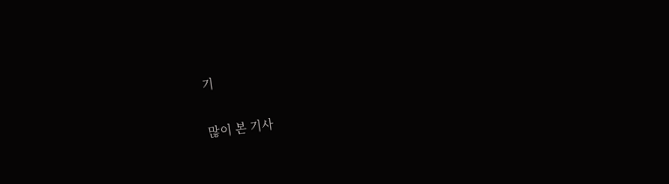기

많이 본 기사